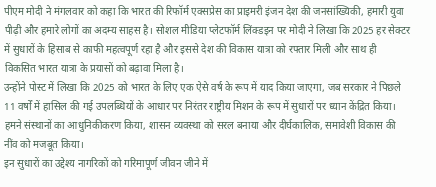पीएम मोदी ने मंगलवार को कहा कि भारत की रिफॉर्म एक्सप्रेस का प्राइमरी इंजन देश की जनसांख्यिकी, हमारी युवा पीढ़ी और हमारे लोगों का अदम्य साहस है। सोशल मीडिया प्लेटफॉर्म लिंक्डइन पर मोदी ने लिखा कि 2025 हर सेक्टर में सुधारों के हिसाब से काफी महत्वपूर्ण रहा है और इससे देश की विकास यात्रा को रफ्तार मिली और साथ ही विकसित भारत यात्रा के प्रयासों को बढ़ावा मिला है।
उन्होंने पोस्ट में लिखा कि 2025 को भारत के लिए एक ऐसे वर्ष के रूप में याद किया जाएगा, जब सरकार ने पिछले 11 वर्षों में हासिल की गई उपलब्धियों के आधार पर निरंतर राष्ट्रीय मिशन के रूप में सुधारों पर ध्यान केंद्रित किया। हमने संस्थानों का आधुनिकीकरण किया, शासन व्यवस्था को सरल बनाया और दीर्घकालिक, समावेशी विकास की नींव को मजबूत किया।
इन सुधारों का उद्देश्य नागरिकों को गरिमापूर्ण जीवन जीने में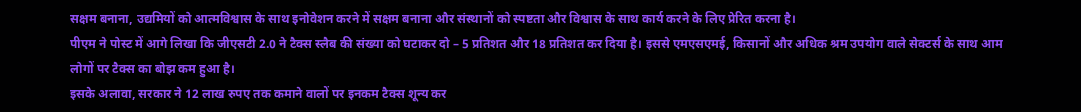सक्षम बनाना, उद्यमियों को आत्मविश्वास के साथ इनोवेशन करने में सक्षम बनाना और संस्थानों को स्पष्टता और विश्वास के साथ कार्य करने के लिए प्रेरित करना है।
पीएम ने पोस्ट में आगे लिखा कि जीएसटी 2.0 ने टैक्स स्लैब की संख्या को घटाकर दो – 5 प्रतिशत और 18 प्रतिशत कर दिया है। इससे एमएसएमई, किसानों और अधिक श्रम उपयोग वाले सेक्टर्स के साथ आम लोगों पर टैक्स का बोझ कम हुआ है।
इसके अलावा, सरकार ने 12 लाख रुपए तक कमाने वालों पर इनकम टैक्स शून्य कर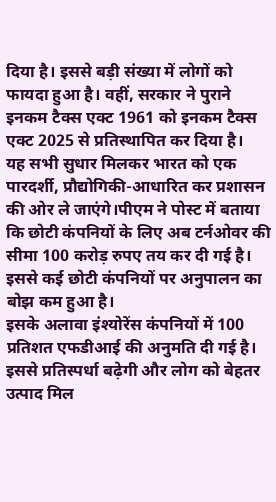दिया है। इससे बड़ी संख्या में लोगों को फायदा हुआ है। वहीं, सरकार ने पुराने इनकम टैक्स एक्ट 1961 को इनकम टैक्स एक्ट 2025 से प्रतिस्थापित कर दिया है।
यह सभी सुधार मिलकर भारत को एक पारदर्शी, प्रौद्योगिकी-आधारित कर प्रशासन की ओर ले जाएंगे।पीएम ने पोस्ट में बताया कि छोटी कंपनियों के लिए अब टर्नओवर की सीमा 100 करोड़ रुपए तय कर दी गई है। इससे कई छोटी कंपनियों पर अनुपालन का बोझ कम हुआ है।
इसके अलावा इंश्योरेंस कंपनियों में 100 प्रतिशत एफडीआई की अनुमति दी गई है। इससे प्रतिस्पर्धा बढ़ेगी और लोग को बेहतर उत्पाद मिल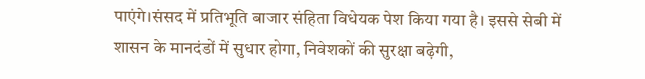पाएंगे।संसद में प्रतिभूति बाजार संहिता विधेयक पेश किया गया है। इससे सेबी में शासन के मानदंडों में सुधार होगा, निवेशकों की सुरक्षा बढ़ेगी,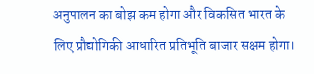अनुपालन का बोझ कम होगा और विकसित भारत के लिए प्रौद्योगिकी आधारित प्रतिभूति बाजार सक्षम होगा।